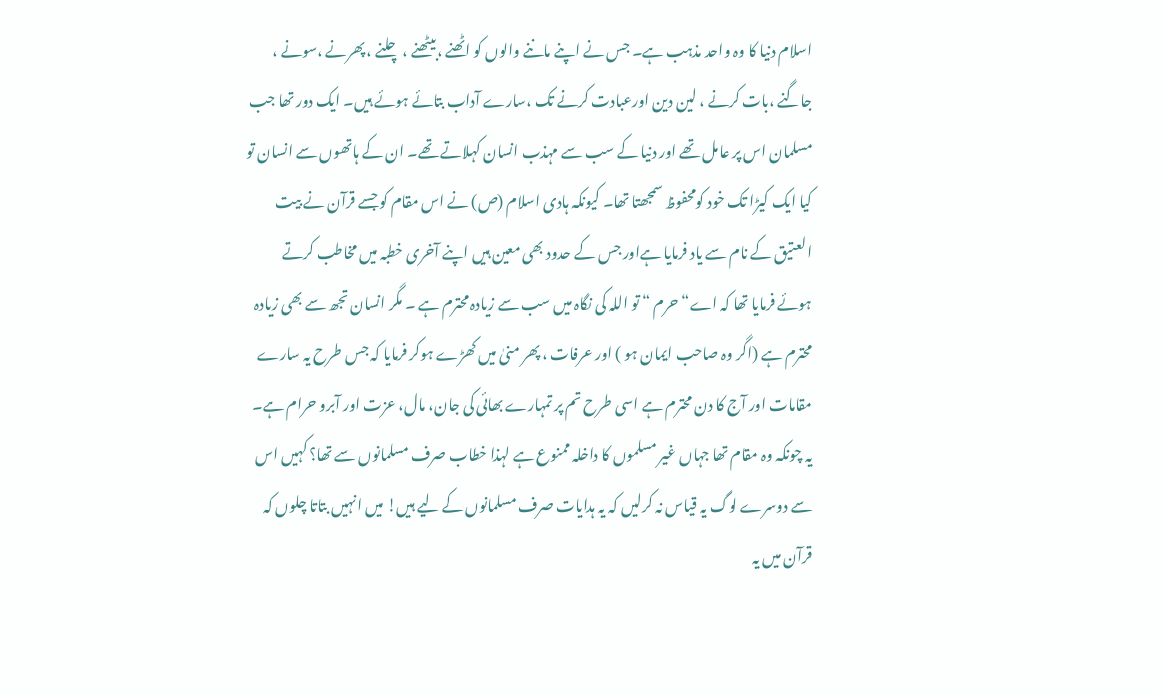اسلام دنیا کا وہ واحد مذہب ہے۔ جس نے اپنے ماننے والوں کو اٹھنے ،بیٹھنے ، چلنے ، پھرنے ،سونے ، جاگنے ،بات کرنے ، لین دین اورعبادت کرنے تک ،سارے آداب بتائے ہوئے ہیں۔ ایک دور تھا جب مسلمان اس پر عامل تھے اور دنیا کے سب سے مہذب انسان کہلاتے تھے۔ ان کے ہاتھوں سے انسان تو کیا ایک کیڑا تک خود کومحفوظ سمجھتا تھا۔ کیونکہ ہادی اسلام (ص) نے اس مقام کو جسے قرآن نے بیت العتیق کے نام سے یاد فرمایا ہےاور جس کے حدود بھی معین ہیں اپنے آخری خطبہ میں مخاطب کرتے ہوئے فرمایا تھا کہ اے“ حرم “ تو اللہ کی نگاہ میں سب سے زیادہ محترم ہے ۔ مگر انسان تجھ سے بھی زیادہ محترم ہے (اگر وہ صاحب ایمان ہو ) اور عرفات ، پھر منیٰ میں کھڑے ہوکر فرمایا کہ جس طرح یہ سارے مقامات اور آج کا دن محترم ہے اسی طرح تم پر تمہارے بھائی کی جان، مال، عزت اور آبرو حرام ہے۔ یہ چونکہ وہ مقام تھا جہاں غیر مسلموں کا داخلہ ممنوع ہے لہذا خطاب صرف مسلمانوں سے تھا؟ کہیں اس سے دوسرے لوگ یہ قیاس نہ کرلیں کہ یہ ہدایات صرف مسلمانوں کے لیے ہیں! میں انہیں بتاتا چلوں کہ قرآن میں یہ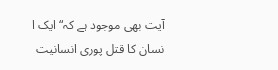آیت بھی موجود ہے کہ“ ایک ا نسان کا قتل پوری انسانیت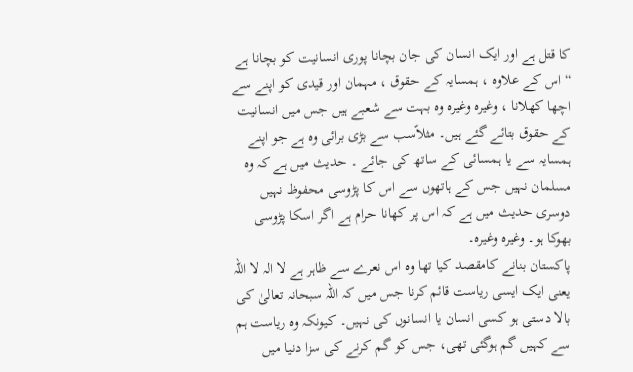کا قتل ہے اور ایک انسان کی جان بچانا پوری انسانیت کو بچانا ہے “ اس کے علاوہ ، ہمسایہ کے حقوق ، مہمان اور قیدی کو اپنے سے اچھا کھلانا ، وغیرہ وغیرہ وہ بہت سے شعبے ہیں جس میں انسانیت کے حقوق بتائے گئے ہیں۔ مثلاًسب سے بڑی برائی وہ ہے جو اپنے ہمسایہ سے یا ہمسائی کے ساتھ کی جائے ۔ حدیث میں ہے کہ وہ مسلمان نہیں جس کے ہاتھوں سے اس کا پڑوسی محفوظ نہیں دوسری حدیث میں ہے کہ اس پر کھانا حرام ہے اگر اسکا پڑوسی بھوکا ہو۔ وغیرہ وغیرہ۔
پاکستان بنانے کامقصد کیا تھا وہ اس نعرے سے ظاہر ہے لا الہ لا اللہ یعنی ایک ایسی ریاست قائم کرنا جس میں کہ اللہ سبحانہ تعالیٰ کی بالا دستی ہو کسی انسان یا انسانوں کی نہیں۔ کیونکہ وہ ریاست ہم سے کہیں گم ہوگئی تھی، جس کو گم کرنے کی سزا دنیا میں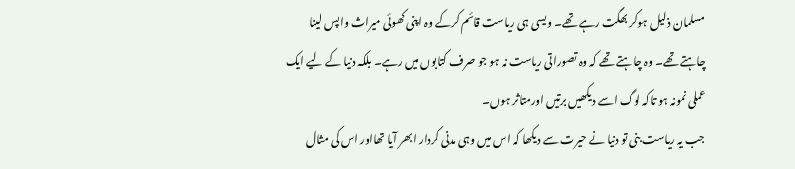مسلمان ذلیل ہوکر بھگت رہے تھے۔ ویسی ہی ریاست قائم کرکے وہ اپنی کھوئی میراث واپس لینا چاہتے تھے۔ وہ چاہتے تھے کہ وہ تصوراتی ریاست نہ ہو جو صرف کتابوں میں رہے۔ بلکہ دنیا کے لیے ایک عملی نمونہ ہو تاکہ لوگ اسے دیکھیں برتیں اورمتاثر ہوں۔
جب یہ ریاست بنی تو دنیا نے حیرت سے دیکھا کہ اس میں وہی مدنی کردار ابھر آیا تھااور اس کی مثال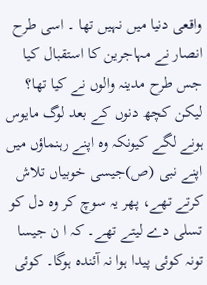واقعی دنیا میں نہیں تھا ۔ اسی طرح انصار نے مہاجرین کا استقبال کیا جس طرح مدینہ والوں نے کیا تھا؟ لیکن کچھ دنوں کے بعد لوگ مایوس ہونے لگے کیونکہ وہ اپنے رہنماؤں میں اپنے نبی (ص)جیسی خوبیاں تلاش کرتے تھے، پھر یہ سوچ کر وہ دل کو تسلی دے لیتے تھے۔ کہ ا ن جیسا تونہ کوئی پیدا ہوا نہ آئندہ ہوگا۔ کوئی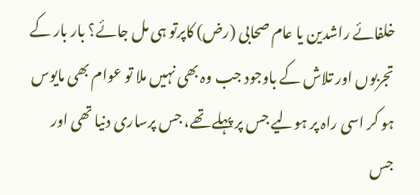خلفائے راشدین یا عام صحابی (رض) کاپرتو ہی مل جائے؟ بار بار کے تجربوں اور تلاش کے باوجود جب وہ بھی نہیں ملا تو عوام بھی مایوس ہو کر اسی راہ پر ہولیے جس پر پہلے تھے، جس پرساری دنیا تھی اور جس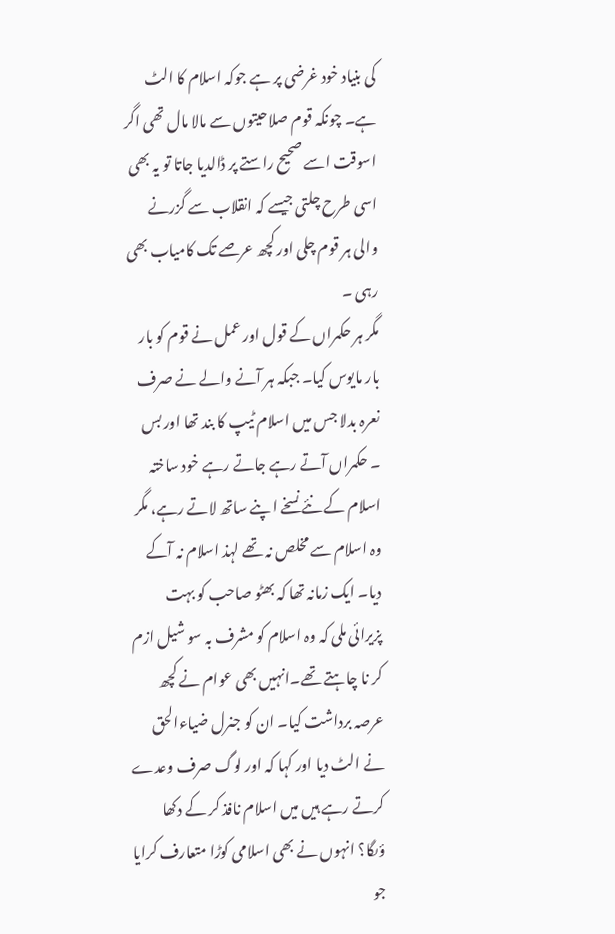کی بنیاد خود غرضی پر ہے جوکہ اسلام کا الٹ ہے۔ چونکہ قوم صلاحیتوں سے مالا مال تھی اگر اسوقت اسے صحیح راستے پر ڈالدیا جاتا تو یہ بھی اسی طرح چلتی جیسے کہ انقلاب سے گزرنے والی ہر قوم چلی اور کچھ عرصے تک کامیاب بھی رہی ۔
مگر ہر حکمراں کے قول اور عمل نے قوم کو بار بار مایوس کیا۔ جبکہ ہر آنے والے نے صرف نعرہ بدلا جس میں اسلام ٹیپ کا بند تھا اور بس ۔ حکمراں آتے رہے جاتے رہے خود ساختہ اسلام کے نئے نسخے ا پنے ساتھ لاتے رہے، مگر وہ اسلام سے مخلص نہ تھے لہذ اسلام نہ آکے دیا۔ ایک زمانہ تھا کہ بھٹو صاحب کو بہت پزیرائی ملی کہ وہ اسلام کو مشرف بہ سو شیل ازم کر نا چاہتے تھے۔انہیں بھی عوام نے کچھ عرصہ برداشت کیا۔ ان کو جنرل ضیاءالحق نے الٹ دیا اور کہا کہ اور لوگ صرف وعدے کرتے رہے ہیں میں اسلام نافذ کر کے دکھا ؤںگا؟ انہوں نے بھی اسلامی کوڑا متعارف کرایا جو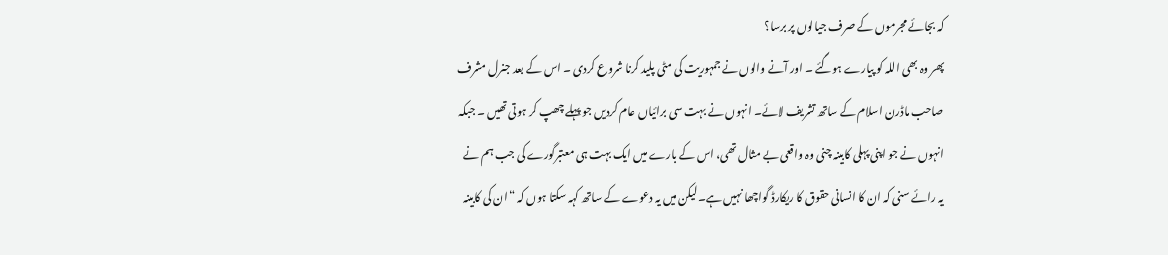کہ بجائے مجرموں کے صرف جیالوں پر برسا؟
پھر وہ بھی اللہ کو پیارے ہوگئے ۔ اور آنے والوں نے جمہوریت کی مٹی پلید کرنا شروع کردی ۔ اس کے بعد جنرل مشرف صاحب ماڈرن اسلام کے ساتھ تشریف لائے۔ انہوں نے بہت سی برائیاں عام کردیں جو پہلے چھپ کر ہوتی تھیں ۔ جبکہ انہوں نے جو اپنی پہلی کابینہ چنی وہ واقعی بے مثال تھی، اس کے بارے میں ایک بہت ہی معتبرگورے کی جب ہم نے یہ رائے سنی کہ ان کا انسانی حقوق کا ریکارڈ گواچھا نہیں ہے۔لیکن میں یہ دعوے کے ساتھ کہہ سکتا ہوں کہ “ان کی کابینہ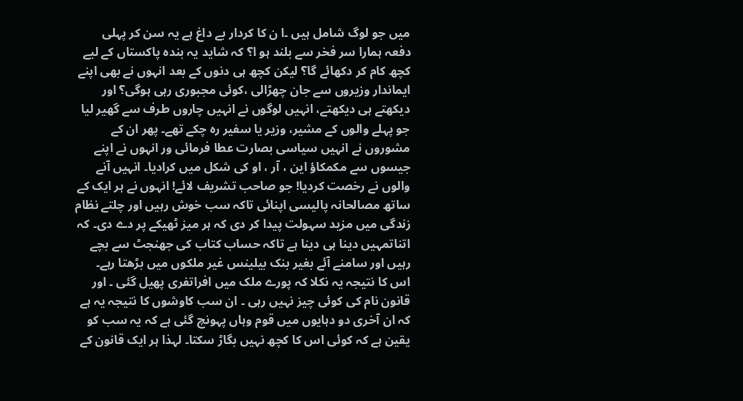میں جو لوگ شامل ہیں ۔ا ن کا کردار بے داغ ہے یہ سن کر پہلی دفعہ ہمارا سر فخر سے بلند ہو ا؟ کہ شاید یہ بندہ پاکستاں کے لیے کچھ کام کر دکھائے گا؟ لیکن کچھ ہی دنوں کے بعد انہوں نے بھی اپنے ایماندار وزیروں سے جان چھڑالی ،کوئی مجبوری رہی ہوگی؟ اور دیکھتے ہی دیکھتے، انہیں لوگوں نے انہیں چاروں طرف سے گھیر لیا جو پہلے والوں کے مشیر، وزیر یا سفیر رہ چکے تھے۔ پھر ان کے مشوروں نے انہیں سیاسی بصارت عطا فرمائی ور انہوں نے اپنے جیسوں سے مکمکاؤ این ، آر ، او کی شکل میں کرادیا۔ انہیں آنے والوں نے رخصت کردیا! جو صاحب تشریف لائے! انہوں نے ہر ایک کے ساتھ مصالحانہ پالیسی اپنائی تاکہ سب خوش رہیں اور چلتے نظام زندگی میں مزید سہولت پیدا کر دی کہ ہر میز ٹھیکے پر دے دی۔ کہ اتناتمہیں دینا ہی دینا ہے تاکہ حساب کتاب کی جھنجٹ سے بچے رہیں اور سامنے آئے بغیر بنک بیلینس غیر ملکوں میں بڑھتا رہے۔
اس کا نتیجہ یہ نکلا کہ پورے ملک میں افراتفری پھیل گئی ۔ اور قانون نام کی کوئی چیز نہیں رہی ۔ ان سب کاوشوں کا نتیجہ یہ ہے کہ ان آخری دو دہایوں میں قوم وہاں پہونچ گئی ہے کہ یہ سب کو یقین ہے کہ کوئی اس کا کچھ نہیں بگاڑ سکتا۔ لہذا ہر ایک قانون کے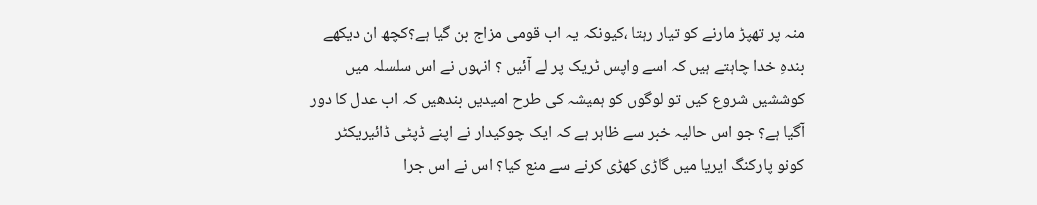منہ پر تھپڑ مارنے کو تیار رہتا ،کیونکہ یہ اب قومی مزاج بن گیا ہے؟کچھ ان دیکھے بندہِ خدا چاہتے ہیں کہ اسے واپس ٹریک پر لے آئیں ؟ انہوں نے اس سلسلہ میں کوششیں شروع کیں تو لوگوں کو ہمیشہ کی طرح امیدیں بندھیں کہ اب عدل کا دور آگیا ہے؟ جو اس حالیہ خبر سے ظاہر ہے کہ ایک چوکیدار نے اپنے ڈپٹی ڈائیریکٹر کونو پارکنگ ایریا میں گاڑی کھڑی کرنے سے منع کیا؟ اس نے اس جرا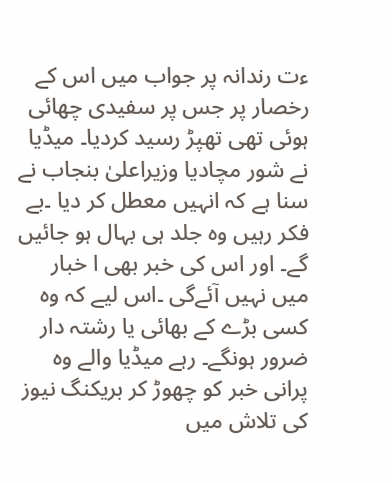ءت رندانہ پر جواب میں اس کے رخصار پر جس پر سفیدی چھائی ہوئی تھی تھپڑ رسید کردیا۔ میڈیا نے شور مچادیا وزیراعلیٰ بنجاب نے سنا ہے کہ انہیں معطل کر دیا ۔بے فکر رہیں وہ جلد ہی بہال ہو جائیں گے۔ اور اس کی خبر بھی ا خبار میں نہیں آئےگی ۔اس لیے کہ وہ کسی بڑے کے بھائی یا رشتہ دار ضرور ہونگے۔ رہے میڈیا والے وہ پرانی خبر کو چھوڑ کر بریکنگ نیوز کی تلاش میں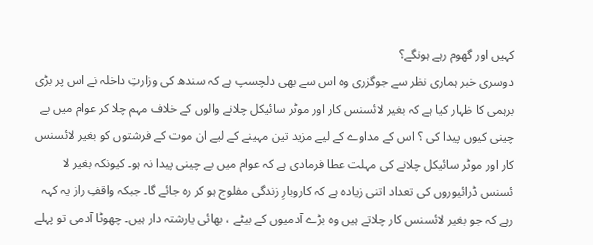کہیں اور گھوم رہے ہونگے؟
دوسری خبر ہماری نظر سے جوگزری وہ اس سے بھی دلچسپ ہے کہ سندھ کی وزارتِ داخلہ نے اس پر بڑی برہمی کا ظہار کیا ہے کہ بغیر لائسنس کار اور موٹر سائیکل چلانے والوں کے خلاف مہم چلا کر عوام میں بے چینی کیوں پیدا کی ؟ اس کے مداوے کے لیے مزید تین مہینے کے لیے ان موت کے فرشتوں کو بغیر لائسنس کار اور موٹر سائیکل چلانے کی مہلت عطا فرمادی ہے کہ عوام میں بے چینی پیدا نہ ہو۔ کیونکہ بغیر لا ئسنس ڈرائیوروں کی تعداد اتنی زیادہ ہے کہ کاروبارِ زندگی مفلوج ہو کر رہ جائے گا۔ جبکہ واقفِ راز یہ کہہ رہے کہ جو بغیر لائسنس کار چلاتے ہیں وہ بڑے آدمیوں کے بیٹے ، بھائی یارشتہ دار ہیں۔ چھوٹا آدمی تو پہلے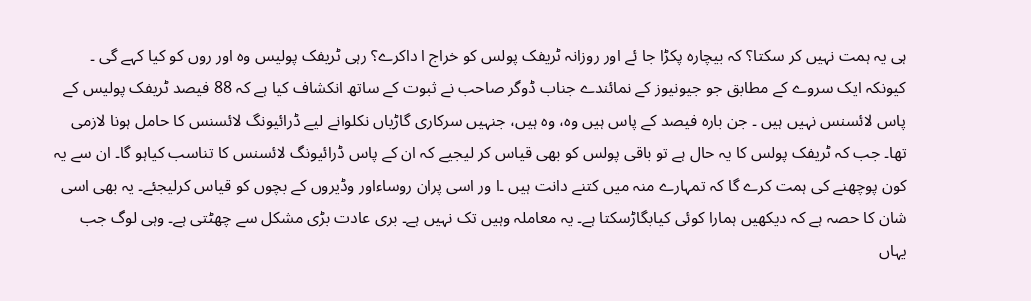ہی یہ ہمت نہیں کر سکتا؟ کہ بیچارہ پکڑا جا ئے اور روزانہ ٹریفک پولس کو خراج ا داکرے؟ رہی ٹریفک پولیس وہ اور روں کو کیا کہے گی ۔ کیونکہ ایک سروے کے مطابق جو جیونیوز کے نمائندے جناب ڈوگر صاحب نے ثبوت کے ساتھ انکشاف کیا ہے کہ 88 فیصد ٹریفک پولیس کے پاس لائسنس نہیں ہیں ۔ جن بارہ فیصد کے پاس ہیں وہ، وہ ہیں، جنہیں سرکاری گاڑیاں نکلوانے لیے ڈرائیونگ لائسنس کا حامل ہونا لازمی تھا۔ جب کہ ٹریفک پولس کا یہ حال ہے تو باقی پولس کو بھی قیاس کر لیجیے کہ ان کے پاس ڈرائیونگ لائسنس کا تناسب کیاہو گا۔ ان سے یہ کون پوچھنے کی ہمت کرے گا کہ تمہارے منہ میں کتنے دانت ہیں ۔ا ور اسی پران روساءاور وڈیروں کے بچوں کو قیاس کرلیجئے۔ یہ بھی اسی شان کا حصہ ہے کہ دیکھیں ہمارا کوئی کیابگاڑسکتا ہے۔ یہ معاملہ وہیں تک نہیں ہے۔ بری عادت بڑی مشکل سے چھٹتی ہے۔ وہی لوگ جب یہاں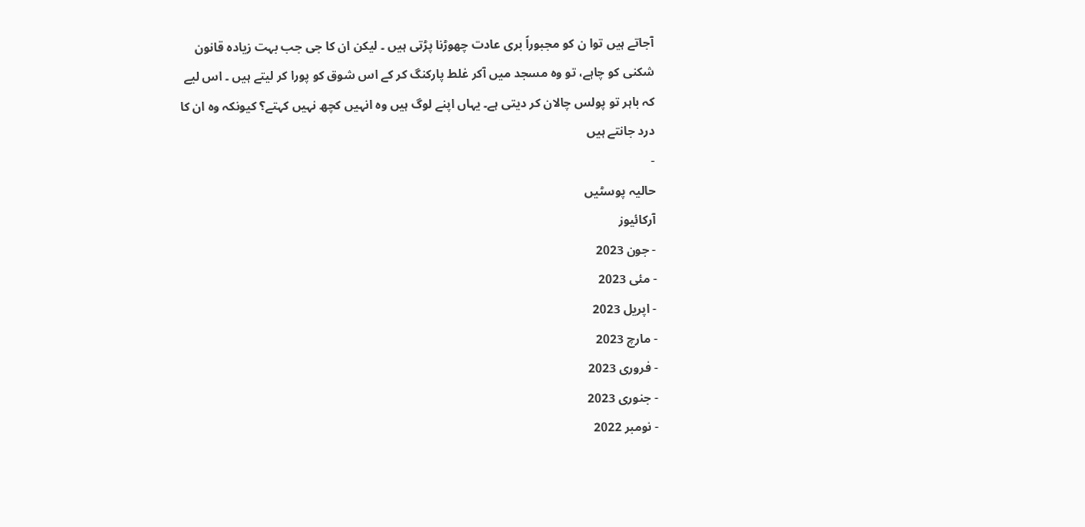آجاتے ہیں توا ن کو مجبوراً بری عادت چھوڑنا پڑتی ہیں ۔ لیکن ان کا جی جب بہت زیادہ قانون شکنی کو چاہے، تو وہ مسجد میں آکر غلط پارکنگ کر کے اس شوق کو پورا کر لیتے ہیں ۔ اس لیے کہ باہر تو پولس چالان کر دیتی ہے۔ یہاں اپنے لوگ ہیں وہ انہیں کچھ نہیں کہتے؟ کیونکہ وہ ان کا درد جانتے ہیں
-
حالیہ پوسٹیں
آرکائیوز
- جون 2023
- مئی 2023
- اپریل 2023
- مارچ 2023
- فروری 2023
- جنوری 2023
- نومبر 2022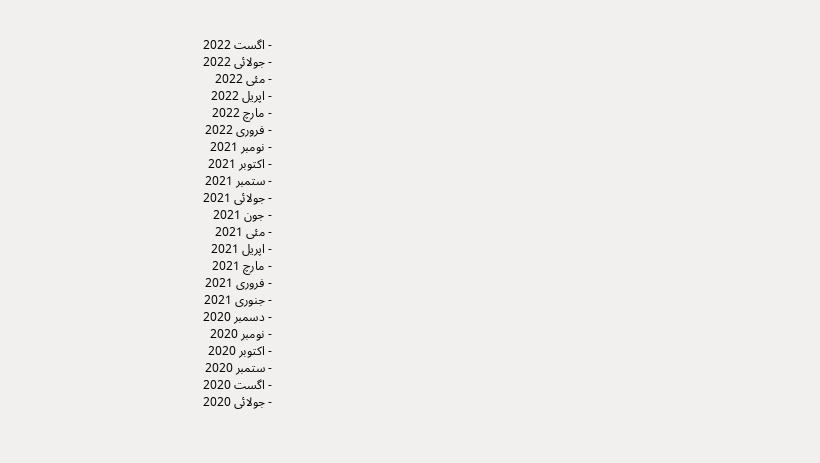- اگست 2022
- جولائی 2022
- مئی 2022
- اپریل 2022
- مارچ 2022
- فروری 2022
- نومبر 2021
- اکتوبر 2021
- ستمبر 2021
- جولائی 2021
- جون 2021
- مئی 2021
- اپریل 2021
- مارچ 2021
- فروری 2021
- جنوری 2021
- دسمبر 2020
- نومبر 2020
- اکتوبر 2020
- ستمبر 2020
- اگست 2020
- جولائی 2020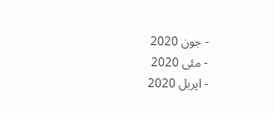- جون 2020
- مئی 2020
- اپریل 2020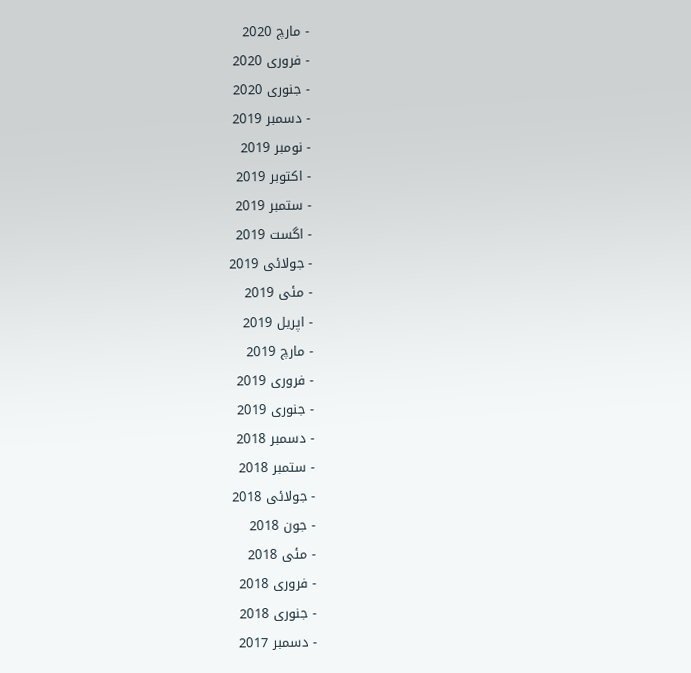- مارچ 2020
- فروری 2020
- جنوری 2020
- دسمبر 2019
- نومبر 2019
- اکتوبر 2019
- ستمبر 2019
- اگست 2019
- جولائی 2019
- مئی 2019
- اپریل 2019
- مارچ 2019
- فروری 2019
- جنوری 2019
- دسمبر 2018
- ستمبر 2018
- جولائی 2018
- جون 2018
- مئی 2018
- فروری 2018
- جنوری 2018
- دسمبر 2017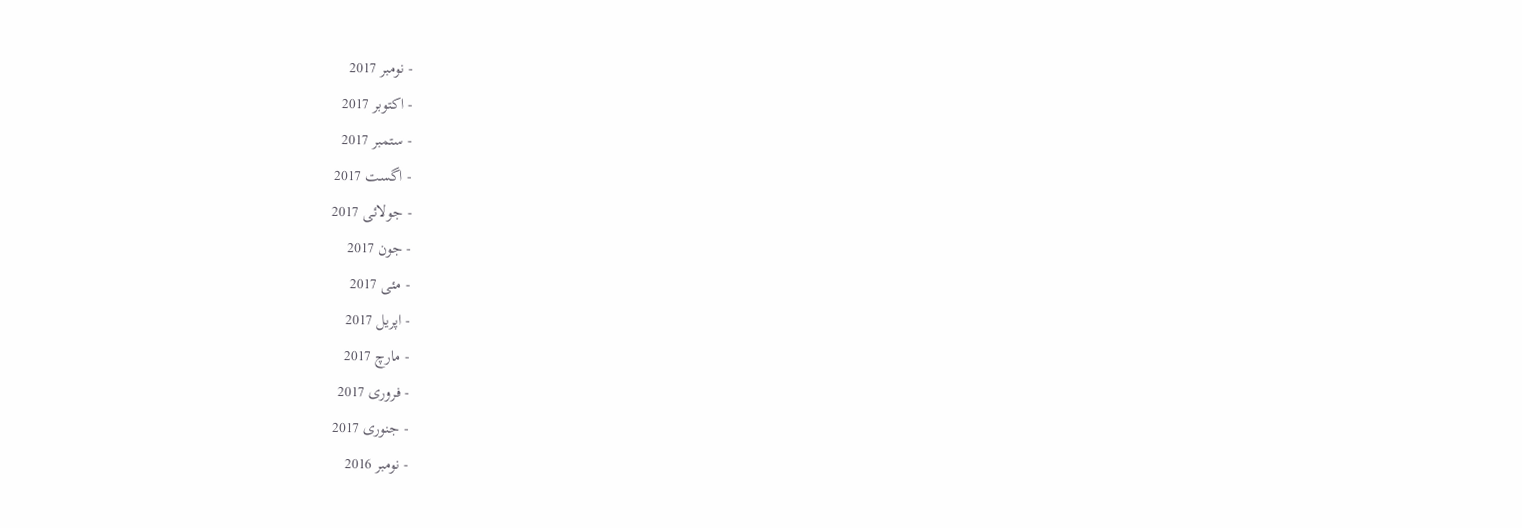- نومبر 2017
- اکتوبر 2017
- ستمبر 2017
- اگست 2017
- جولائی 2017
- جون 2017
- مئی 2017
- اپریل 2017
- مارچ 2017
- فروری 2017
- جنوری 2017
- نومبر 2016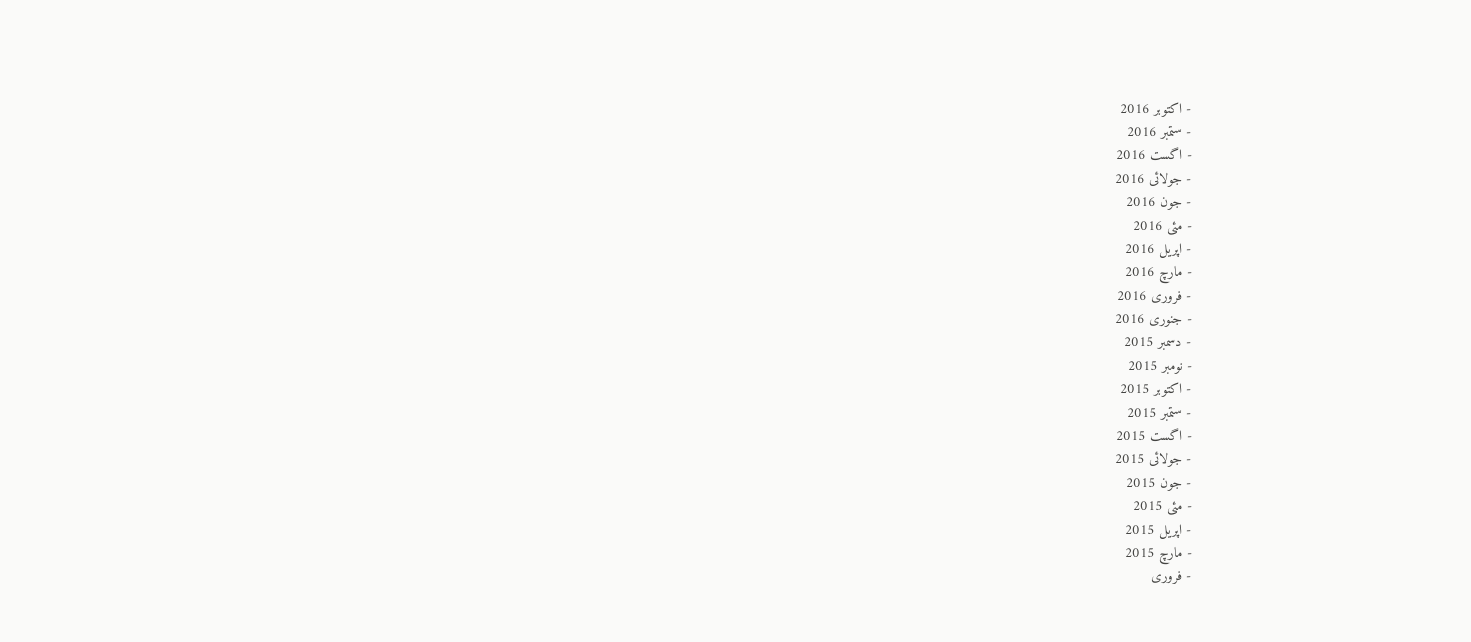- اکتوبر 2016
- ستمبر 2016
- اگست 2016
- جولائی 2016
- جون 2016
- مئی 2016
- اپریل 2016
- مارچ 2016
- فروری 2016
- جنوری 2016
- دسمبر 2015
- نومبر 2015
- اکتوبر 2015
- ستمبر 2015
- اگست 2015
- جولائی 2015
- جون 2015
- مئی 2015
- اپریل 2015
- مارچ 2015
- فروری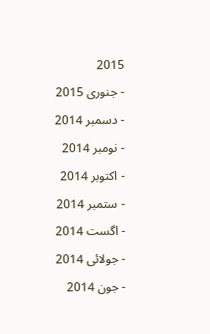2015
- جنوری 2015
- دسمبر 2014
- نومبر 2014
- اکتوبر 2014
- ستمبر 2014
- اگست 2014
- جولائی 2014
- جون 2014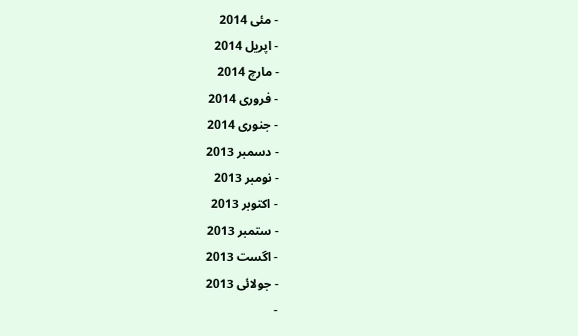- مئی 2014
- اپریل 2014
- مارچ 2014
- فروری 2014
- جنوری 2014
- دسمبر 2013
- نومبر 2013
- اکتوبر 2013
- ستمبر 2013
- اگست 2013
- جولائی 2013
-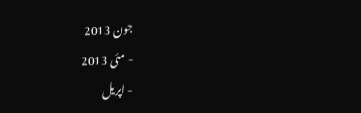جون 2013
- مئی 2013
- اپریل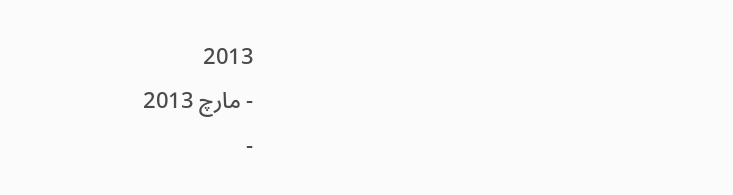2013
- مارچ 2013
-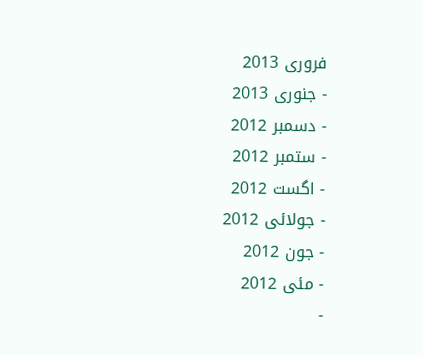فروری 2013
- جنوری 2013
- دسمبر 2012
- ستمبر 2012
- اگست 2012
- جولائی 2012
- جون 2012
- مئی 2012
-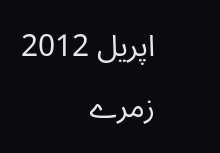اپریل 2012
زمرے